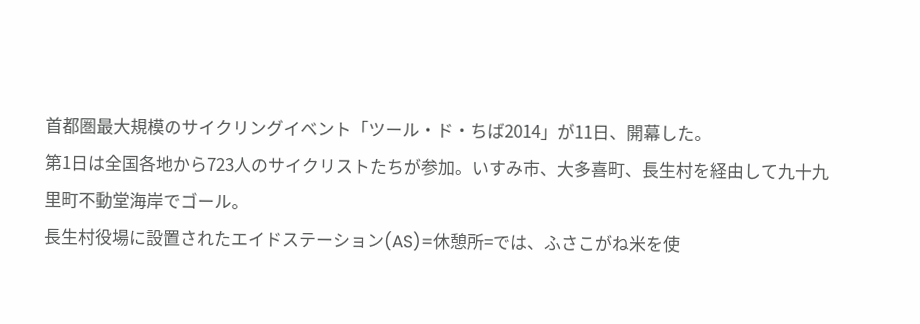首都圏最大規模のサイクリングイベント「ツール・ド・ちば2014」が11日、開幕した。
第1日は全国各地から723人のサイクリストたちが参加。いすみ市、大多喜町、長生村を経由して九十九里町不動堂海岸でゴール。
長生村役場に設置されたエイドステーション(AS)=休憩所=では、ふさこがね米を使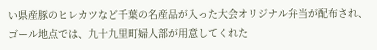い県産豚のヒレカツなど千葉の名産品が入った大会オリジナル弁当が配布され、ゴール地点では、九十九里町婦人部が用意してくれた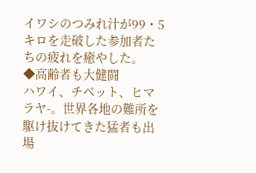イワシのつみれ汁が99・5キロを走破した参加者たちの疲れを癒やした。
◆高齢者も大健闘
ハワイ、チベット、ヒマラヤ-。世界各地の難所を駆け抜けてきた猛者も出場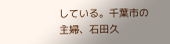している。千葉市の主婦、石田久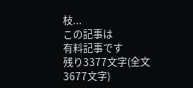枝...
この記事は
有料記事です
残り3377文字(全文3677文字)